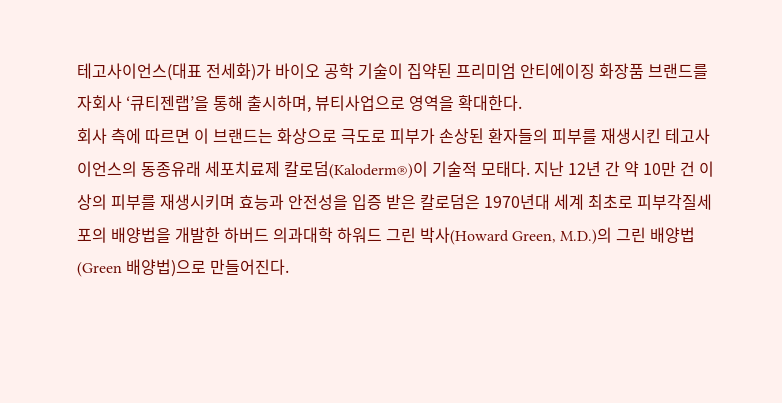테고사이언스(대표 전세화)가 바이오 공학 기술이 집약된 프리미엄 안티에이징 화장품 브랜드를 자회사 ‘큐티젠랩’을 통해 출시하며, 뷰티사업으로 영역을 확대한다.
회사 측에 따르면 이 브랜드는 화상으로 극도로 피부가 손상된 환자들의 피부를 재생시킨 테고사이언스의 동종유래 세포치료제 칼로덤(Kaloderm®)이 기술적 모태다. 지난 12년 간 약 10만 건 이상의 피부를 재생시키며 효능과 안전성을 입증 받은 칼로덤은 1970년대 세계 최초로 피부각질세포의 배양법을 개발한 하버드 의과대학 하워드 그린 박사(Howard Green, M.D.)의 그린 배양법(Green 배양법)으로 만들어진다.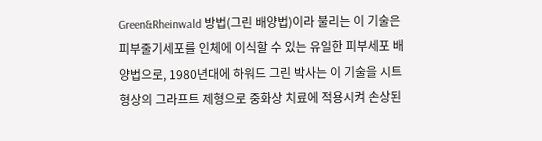Green&Rheinwald 방법(그린 배양법)이라 불리는 이 기술은 피부줄기세포를 인체에 이식할 수 있는 유일한 피부세포 배양법으로, 1980년대에 하워드 그린 박사는 이 기술을 시트 형상의 그라프트 제형으로 중화상 치료에 적용시켜 손상된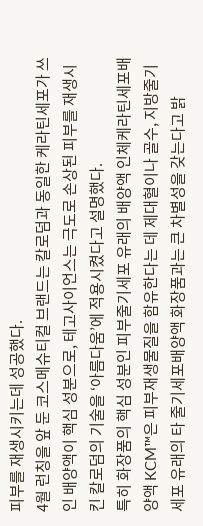피부를 재생시키는데 성공했다.
4월 런칭을 앞 둔 코스메슈티컬 브랜드는 칼로덤과 동일한 케라틴세포가 쓰인 배양액이 핵심 성분으로, 테고사이언스는 극도로 손상된 피부를 재생시킨 칼로덤의 기술을 ‘아름다움’에 적용시켰다고 설명했다.
특히 화장품의 핵심 성분인 피부줄기세포 유래의 배양액 인체케라틴세포배양액 KCM™은 피부재생물질을 함유한다는 데 제대혈이나 골수, 지방줄기세포 유래의 타 줄기세포배양액 화장품과는 큰 차별성을 갖는다고 밝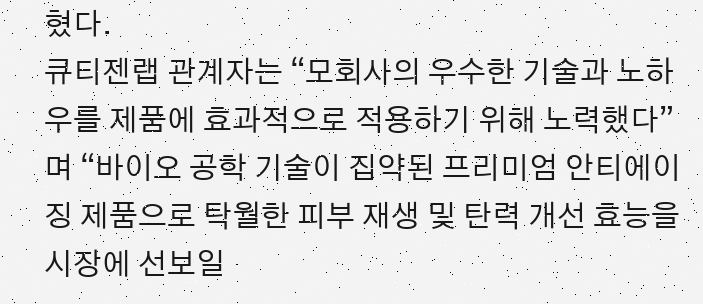혔다.
큐티젠랩 관계자는 “모회사의 우수한 기술과 노하우를 제품에 효과적으로 적용하기 위해 노력했다”며 “바이오 공학 기술이 집약된 프리미엄 안티에이징 제품으로 탁월한 피부 재생 및 탄력 개선 효능을 시장에 선보일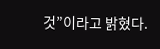것”이라고 밝혔다.